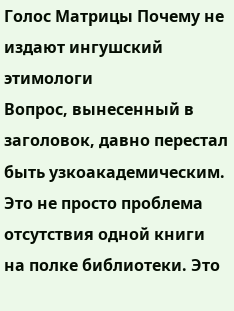Голос Матрицы Почему не издают ингушский этимологи
Вопрос, вынесенный в заголовок, давно перестал быть узкоакадемическим. Это не просто проблема отсутствия одной книги на полке библиотеки. Это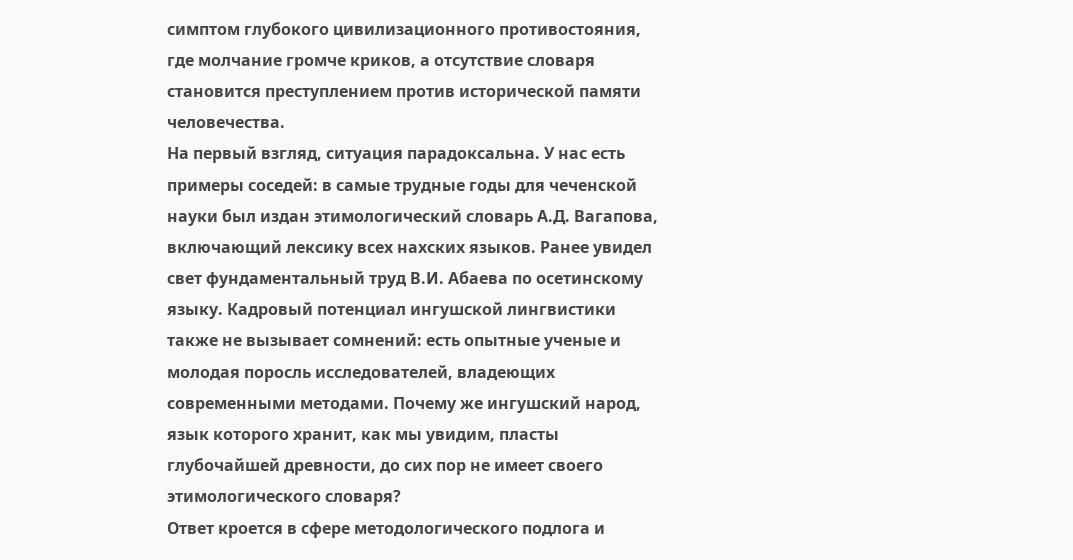симптом глубокого цивилизационного противостояния, где молчание громче криков, а отсутствие словаря становится преступлением против исторической памяти человечества.
На первый взгляд, ситуация парадоксальна. У нас есть примеры соседей: в самые трудные годы для чеченской науки был издан этимологический словарь А.Д. Вагапова, включающий лексику всех нахских языков. Ранее увидел свет фундаментальный труд В.И. Абаева по осетинскому языку. Кадровый потенциал ингушской лингвистики также не вызывает сомнений: есть опытные ученые и молодая поросль исследователей, владеющих современными методами. Почему же ингушский народ, язык которого хранит, как мы увидим, пласты глубочайшей древности, до сих пор не имеет своего этимологического словаря?
Ответ кроется в сфере методологического подлога и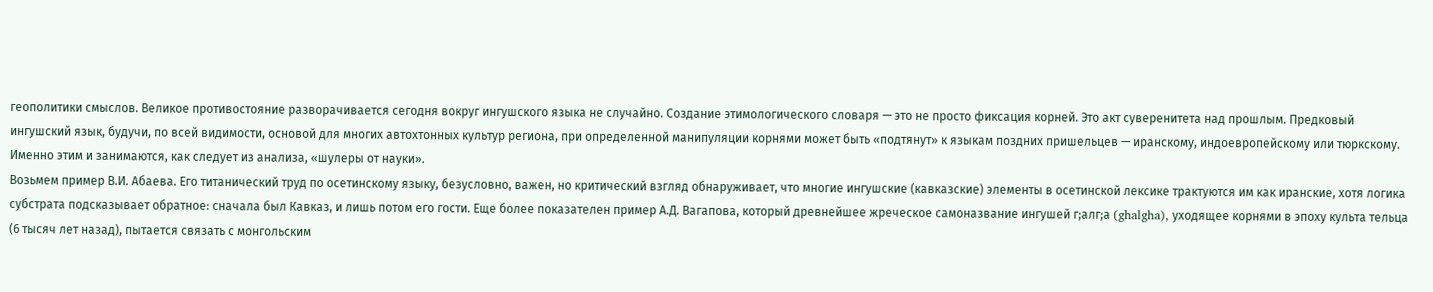геополитики смыслов. Великое противостояние разворачивается сегодня вокруг ингушского языка не случайно. Создание этимологического словаря — это не просто фиксация корней. Это акт суверенитета над прошлым. Предковый ингушский язык, будучи, по всей видимости, основой для многих автохтонных культур региона, при определенной манипуляции корнями может быть «подтянут» к языкам поздних пришельцев — иранскому, индоевропейскому или тюркскому. Именно этим и занимаются, как следует из анализа, «шулеры от науки».
Возьмем пример В.И. Абаева. Его титанический труд по осетинскому языку, безусловно, важен, но критический взгляд обнаруживает, что многие ингушские (кавказские) элементы в осетинской лексике трактуются им как иранские, хотя логика субстрата подсказывает обратное: сначала был Кавказ, и лишь потом его гости. Еще более показателен пример А.Д. Вагапова, который древнейшее жреческое самоназвание ингушей г;алг;а (ghalgha), уходящее корнями в эпоху культа тельца (6 тысяч лет назад), пытается связать с монгольским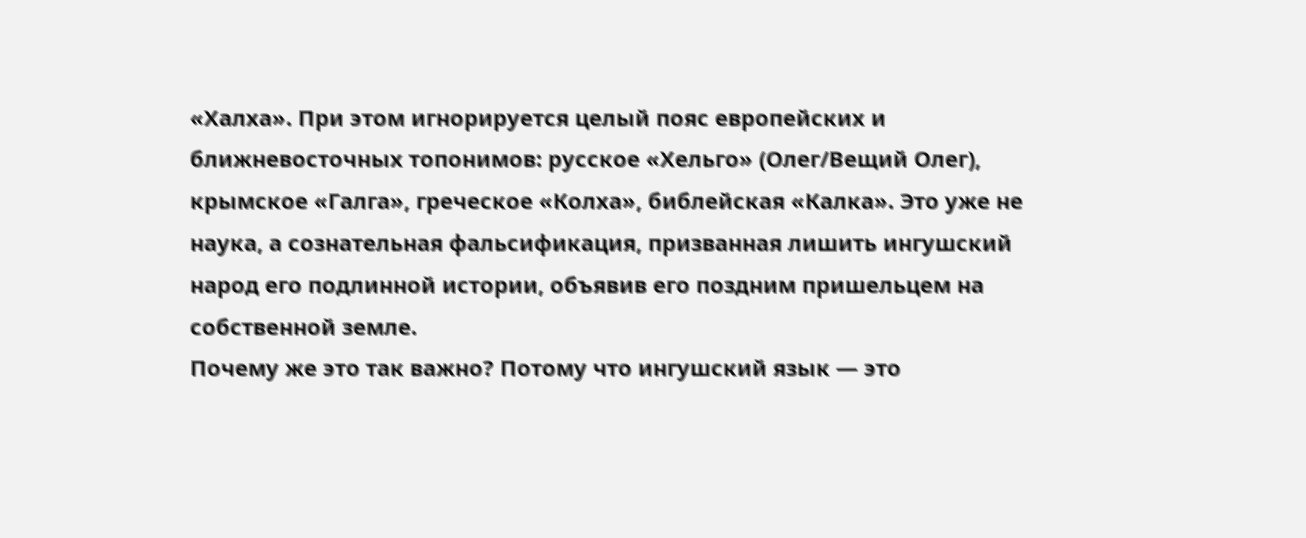«Халха». При этом игнорируется целый пояс европейских и ближневосточных топонимов: русское «Хельго» (Олег/Вещий Олег), крымское «Галга», греческое «Колха», библейская «Калка». Это уже не наука, а сознательная фальсификация, призванная лишить ингушский народ его подлинной истории, объявив его поздним пришельцем на собственной земле.
Почему же это так важно? Потому что ингушский язык — это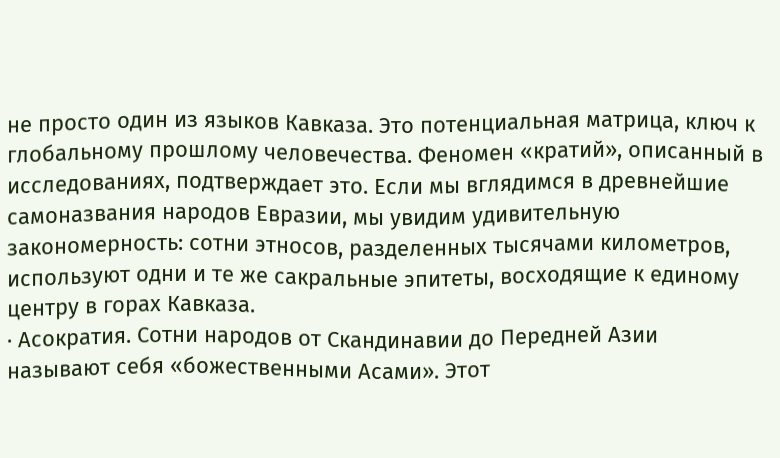не просто один из языков Кавказа. Это потенциальная матрица, ключ к глобальному прошлому человечества. Феномен «кратий», описанный в исследованиях, подтверждает это. Если мы вглядимся в древнейшие самоназвания народов Евразии, мы увидим удивительную закономерность: сотни этносов, разделенных тысячами километров, используют одни и те же сакральные эпитеты, восходящие к единому центру в горах Кавказа.
· Асократия. Сотни народов от Скандинавии до Передней Азии называют себя «божественными Асами». Этот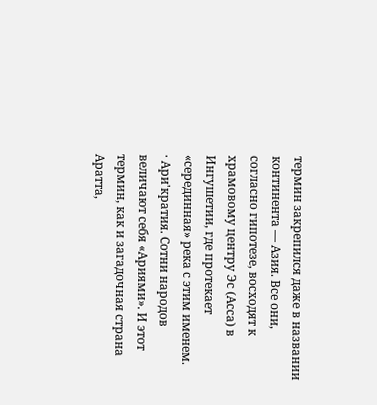термин закрепился даже в названии континента — Азия. Все они, согласно гипотезе, восходят к храмовому центру Эс (Асса) в Ингушетии, где протекает «серединная» река с этим именем.
· Ари'кратия. Сотни народов величают себя «Ариями». И этот термин, как и загадочная страна Аратта,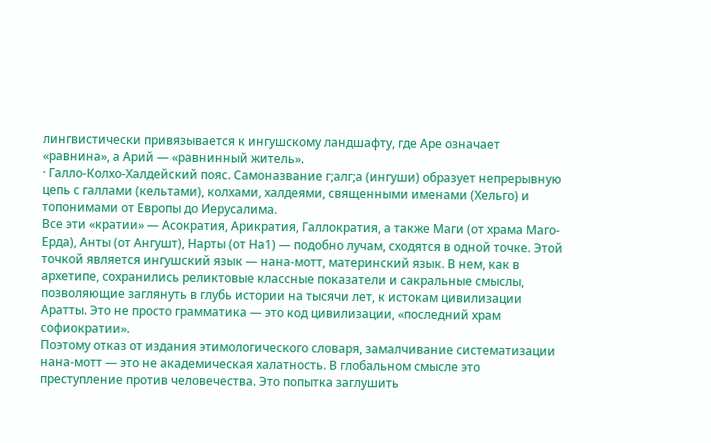лингвистически привязывается к ингушскому ландшафту, где Аре означает «равнина», а Арий — «равнинный житель».
· Галло-Колхо-Халдейский пояс. Самоназвание г;алг;а (ингуши) образует непрерывную цепь с галлами (кельтами), колхами, халдеями, священными именами (Хельго) и топонимами от Европы до Иерусалима.
Все эти «кратии» — Асократия, Арикратия, Галлократия, а также Маги (от храма Маго-Ерда), Анты (от Ангушт), Нарты (от На1) — подобно лучам, сходятся в одной точке. Этой точкой является ингушский язык — нана-мотт, материнский язык. В нем, как в архетипе, сохранились реликтовые классные показатели и сакральные смыслы, позволяющие заглянуть в глубь истории на тысячи лет, к истокам цивилизации Аратты. Это не просто грамматика — это код цивилизации, «последний храм софиократии».
Поэтому отказ от издания этимологического словаря, замалчивание систематизации нана-мотт — это не академическая халатность. В глобальном смысле это преступление против человечества. Это попытка заглушить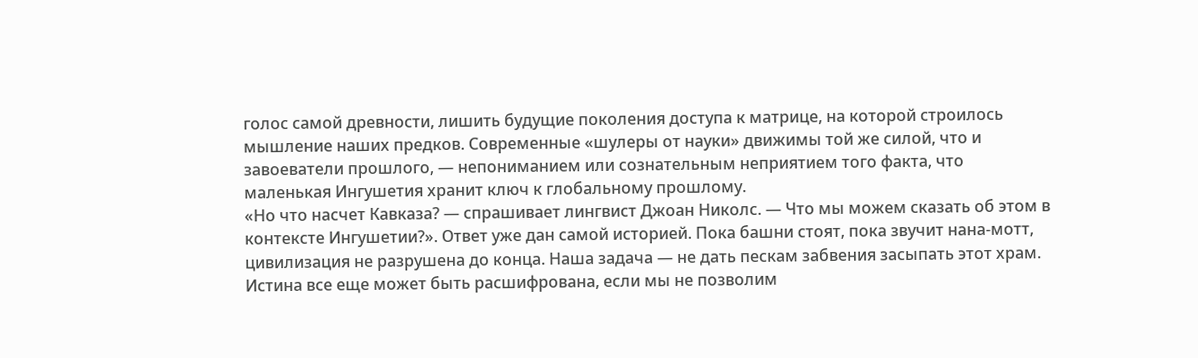голос самой древности, лишить будущие поколения доступа к матрице, на которой строилось мышление наших предков. Современные «шулеры от науки» движимы той же силой, что и завоеватели прошлого, — непониманием или сознательным неприятием того факта, что маленькая Ингушетия хранит ключ к глобальному прошлому.
«Но что насчет Кавказа? — спрашивает лингвист Джоан Николс. — Что мы можем сказать об этом в контексте Ингушетии?». Ответ уже дан самой историей. Пока башни стоят, пока звучит нана-мотт, цивилизация не разрушена до конца. Наша задача — не дать пескам забвения засыпать этот храм. Истина все еще может быть расшифрована, если мы не позволим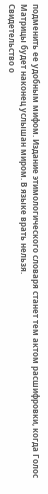подменить ее удобным мифом. Издание этимологического словаря станет тем актом расшифровки, когда Голос Матрицы будет наконец услышан миром. В языке врать нельзя.
Свидетельство о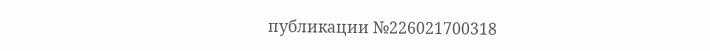публикации №226021700318